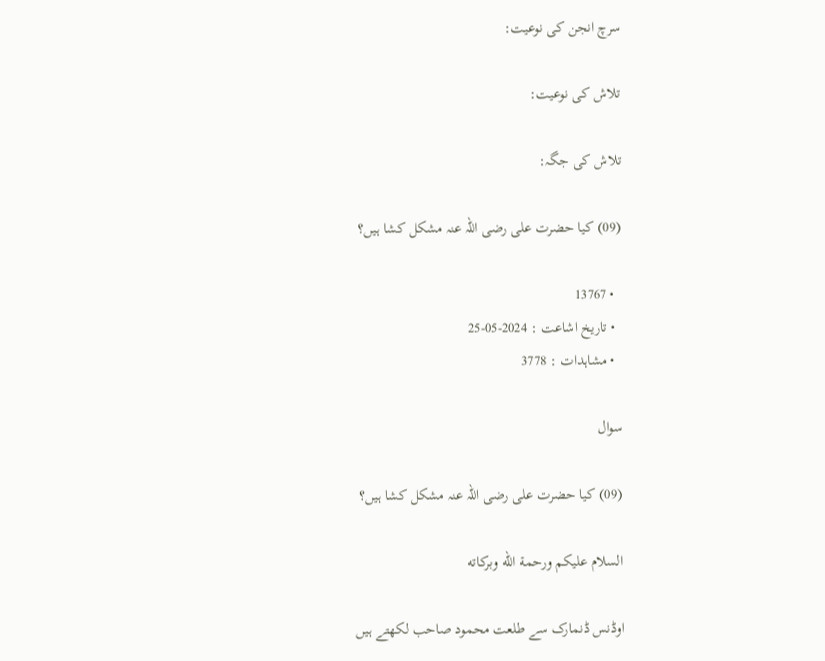سرچ انجن کی نوعیت:

تلاش کی نوعیت:

تلاش کی جگہ:

(09) کیا حضرت علی رضی اللہ عنہ مشکل کشا ہیں؟

  • 13767
  • تاریخ اشاعت : 2024-05-25
  • مشاہدات : 3778

سوال

(09) کیا حضرت علی رضی اللہ عنہ مشکل کشا ہیں؟

السلام عليكم ورحمة الله وبركاته

اوڈنس ڈنمارک سے طلعت محمود صاحب لکھتے ہیں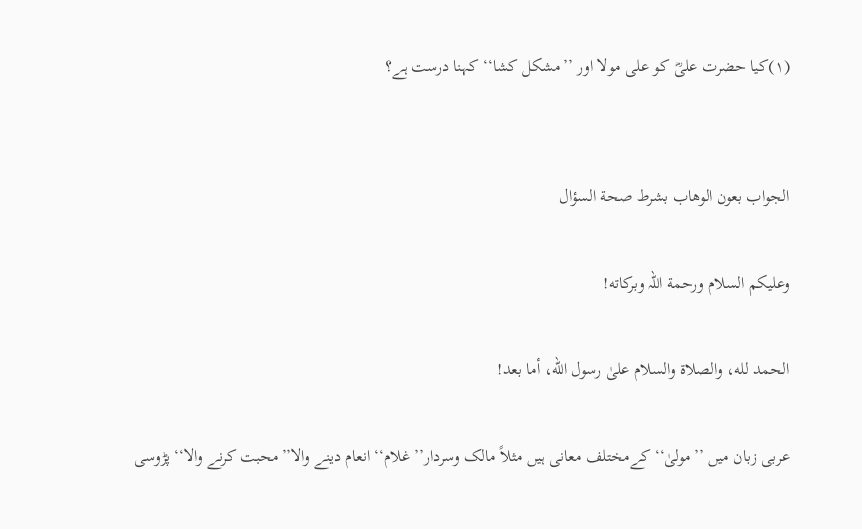(۱)کیا حضرت علیؓ کو علی مولا اور ’’مشکل کشا‘‘ کہنا درست ہے؟


الجواب بعون الوهاب بشرط صحة السؤال

وعلیکم السلام ورحمة اللہ وبرکاته!

الحمد لله، والصلاة والسلام علىٰ رسول الله، أما بعد!

عربی زبان میں ’’مولیٰ‘‘ کےمختلف معانی ہیں مثلاً مالک وسردار’’غلام‘‘ انعام دینے والا’’محبت کرنے والا‘‘ پڑوسی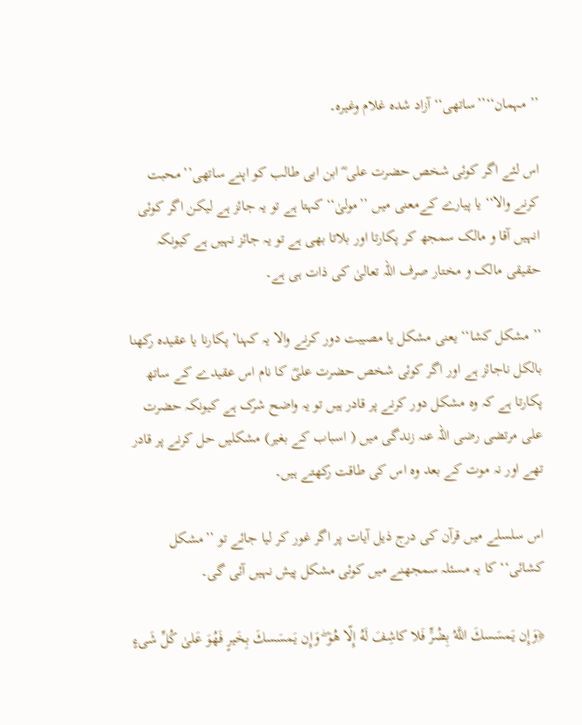’’ مہمان‘‘’’ساتھی‘‘ آزاد شدہ غلام وغیرہ۔

اس لئے اگر کوئی شخص حضرت علی ؓ ابن ابی طالب کو اپنے ساتھی’’محبت کرنے والا‘‘ یا پیارے کےمعنی میں ’’مولیٰ‘‘ کہتا ہے تو یہ جائز ہے لیکن اگر کوئی انہیں آقا و مالک سمجھ کر پکارتا اور بلاتا بھی ہے تو یہ جائز نہیں ہے کیونکہ حقیقی مالک و مختار صرف اللہ تعالیٰ کی ذات ہی ہے۔

’’ مشکل کشا‘‘ یعنی مشکل یا مصیبت دور کرنے والا یہ کہنا’ پکارنا یا عقیدہ رکھنا بالکل ناجائز ہے اور اگر کوئی شخص حضرت علیؓ کا نام اس عقیدے کے ساتھ پکارتا ہے کہ وہ مشکل دور کرنے پر قادر ہیں تو یہ واضح شرک ہے کیونکہ حضرت علی مرتضی رضی اللہ عنہ زندگی میں ( اسباب کے بغیر) مشکلیں حل کرنے پر قادر تھے اور نہ موت کے بعد وہ اس کی طاقت رکھتے ہیں۔

اس سلسلے میں قرآن کی درج ذیل آیات پر اگر غور کر لیا جائے تو ’’مشکل کشائی‘‘ کا یہ مسئلہ سمجھنے میں کوئی مشکل پیش نہیں آئی گی۔

﴿وَإِن يَمسَسكَ اللَّهُ بِضُرٍّ‌ فَلا كاشِفَ لَهُ إِلّا هُوَ ۖ وَإِن يَمسَسكَ بِخَيرٍ‌ فَهُوَ عَلىٰ كُلِّ شَىءٍ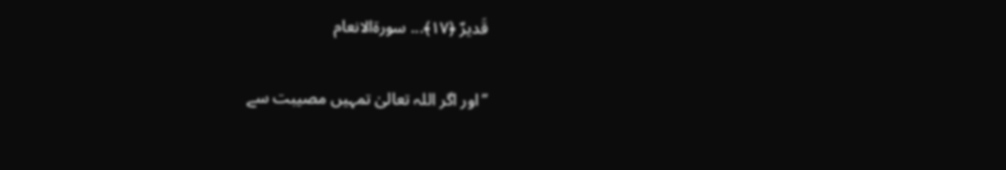قَديرٌ‌ ﴿١٧﴾... سورةالانعام

’’اور اگر اللہ تعالیٰ تمہیں مصیبت سے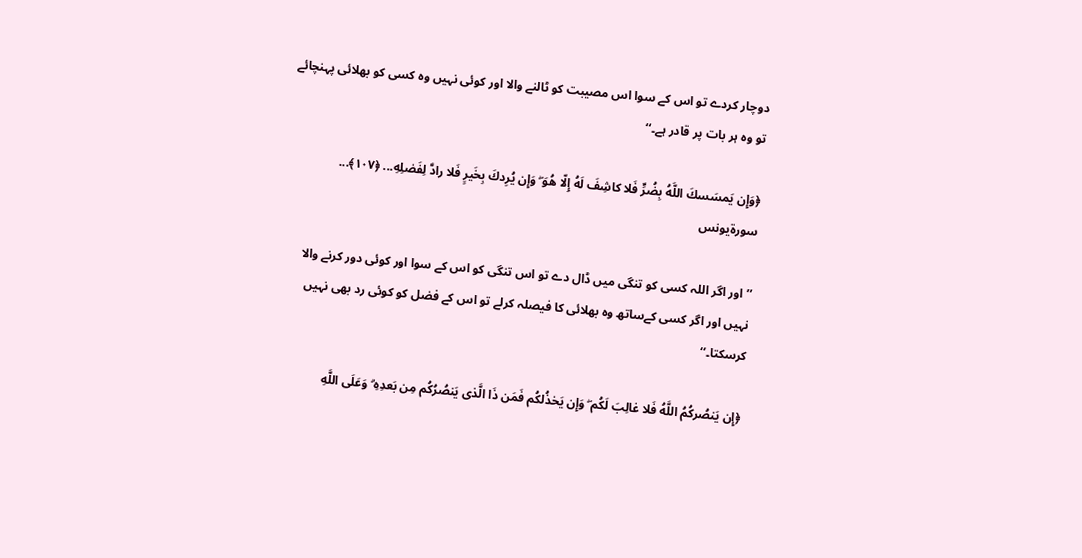دوچار کردے تو اس کے سوا اس مصیبت کو ٹالنے والا اور کوئی نہیں وہ کسی کو بھلائی پہنچائے تو وہ ہر بات پر قادر ہے۔‘‘

﴿وَإِن يَمسَسكَ اللَّهُ بِضُرٍّ‌ فَلا كاشِفَ لَهُ إِلّا هُوَ ۖ وَإِن يُرِ‌دكَ بِخَيرٍ‌ فَلا ر‌ادَّ لِفَضلِهِ... ﴿١٠٧﴾... سورةيونس

’’اور اگر اللہ کسی کو تنگی میں ڈال دے تو اس تنگی کو اس کے سوا اور کوئی دور کرنے والا نہیں اور اگر کسی کےساتھ وہ بھلائی کا فیصلہ کرلے تو اس کے فضل کو کوئی رد بھی نہیں کرسکتا۔‘‘

﴿إِن يَنصُر‌كُمُ اللَّهُ فَلا غالِبَ لَكُم ۖ وَإِن يَخذُلكُم فَمَن ذَا الَّذى يَنصُرُ‌كُم مِن بَعدِهِ ۗ وَعَلَى اللَّهِ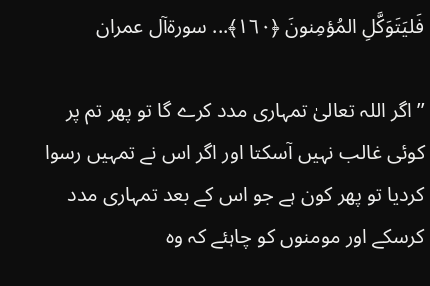فَليَتَوَكَّلِ المُؤمِنونَ ﴿١٦٠﴾... سورةآل عمران

’’اگر اللہ تعالیٰ تمہاری مدد کرے گا تو پھر تم پر کوئی غالب نہیں آسکتا اور اگر اس نے تمہیں رسوا کردیا تو پھر کون ہے جو اس کے بعد تمہاری مدد کرسکے اور مومنوں کو چاہئے کہ وہ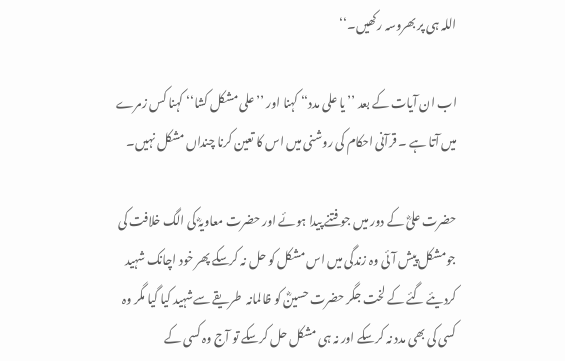اللہ ہی پر بھروسہ رکھیں۔‘‘

اب ان آیات کے بعد ’’یا علی مدد‘‘ کہنا اور ’’علی مشکل کشا‘‘ کہنا کس زمرے میں آتا ہے ۔ قرآنی احکام کی روشنی میں اس کا تعین کرنا چنداں مشکل نہیں۔

حضرت علیؓ کے دور میں جو فتنے پیدا ہوئے اور حضرت معاویہؓ کی الگ خلافت کی جومشکل پیش آئی وہ زندگی میں اس مشکل کو حل نہ کرسکے پھر خود اچانک شہید کردیئے گئے کے لخت جگر حضرت حسینؓ کو ظالمانہ  طریقے سےشہید کیا گیا مگر وہ کسی کی بھی مدد نہ کرسکے اور نہ ہی مشکل حل کرسکے تو آج وہ کسی کے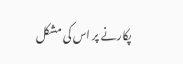پکارنے پر اس کی مشکل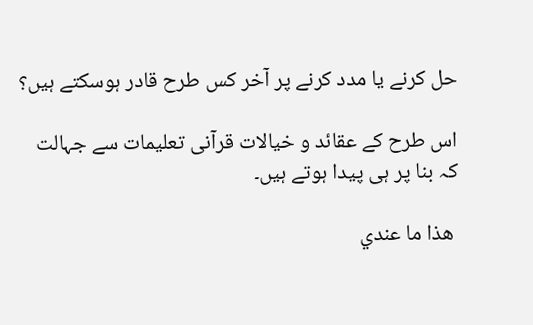حل کرنے یا مدد کرنے پر آخر کس طرح قادر ہوسکتے ہیں؟

اس طرح کے عقائد و خیالات قرآنی تعلیمات سے جہالت کہ بنا پر ہی پیدا ہوتے ہیں۔

 ھذا ما عندي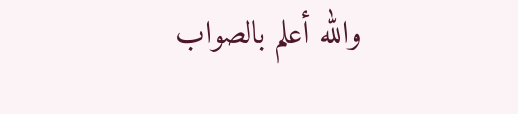والله أعلم بالصواب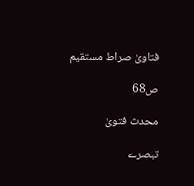فتاویٰ صراط مستقیم

ص68

محدث فتویٰ

تبصرے